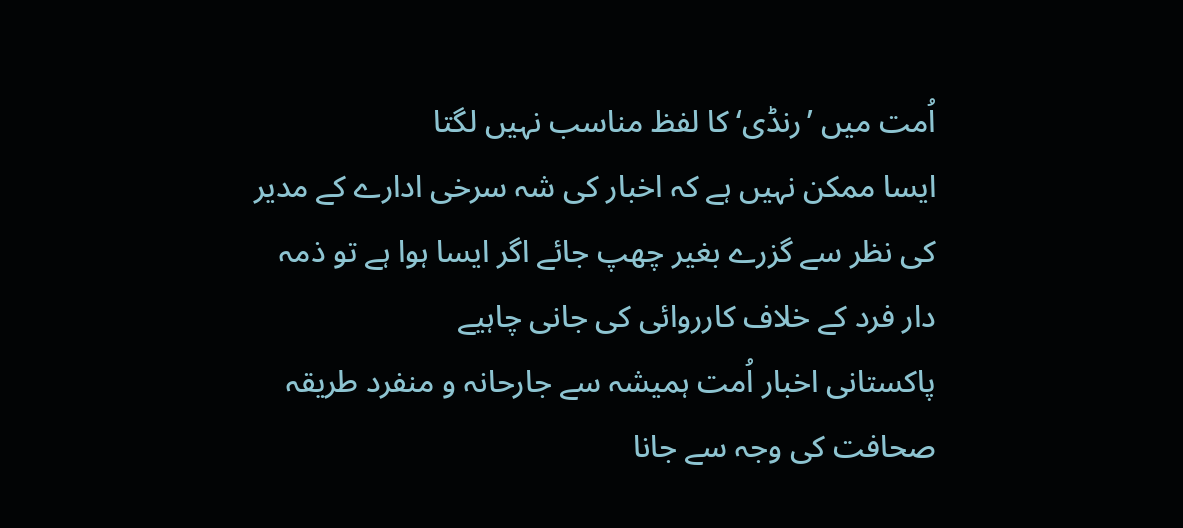اُمت میں ’رنڈی‘ کا لفظ مناسب نہیں لگتا
ایسا ممکن نہیں ہے کہ اخبار کی شہ سرخی ادارے کے مدیر کی نظر سے گزرے بغیر چھپ جائے اگر ایسا ہوا ہے تو ذمہ دار فرد کے خلاف کارروائی کی جانی چاہیے
پاکستانی اخبار اُمت ہمیشہ سے جارحانہ و منفرد طریقہ صحافت کی وجہ سے جانا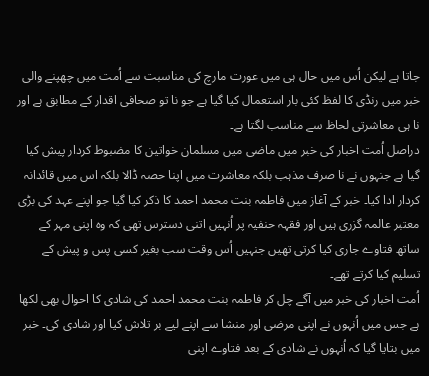جاتا ہے لیکن اُس میں حال ہی میں عورت مارچ کی مناسبت سے اُمت میں چھپنے والی خبر میں رنڈی کا لفظ کئی بار استعمال کیا گیا ہے جو نا تو صحافی اقدار کے مطابق ہے اور نا ہی معاشرتی لحاظ سے مناسب لگتا ہے۔
دراصل اُمت اخبار کی خبر میں ماضی میں مسلمان خواتین کا مضبوط کردار پیش کیا گیا ہے جنہوں نے نا صرف مذہب بلکہ معاشرت میں اپنا حصہ ڈالا بلکہ اس میں قائدانہ کردار ادا کیا۔ خبر کے آغاز میں فاطمہ بنت محمد احمد کا ذکر کیا گیا جو اپنے عہد کی بڑی معتبر عالمہ گزری ہیں اور فقہہ حنفیہ پر اُنہیں اتنی دسترس تھی کہ وہ اپنی مہر کے ساتھ فتاوے جاری کیا کرتی تھیں جنہیں اُس وقت سب بغیر کسی پس و پیش کے تسلیم کیا کرتے تھے۔
اُمت اخبار کی خبر میں آگے چل کر فاطمہ بنت محمد احمد کی شادی کا احوال بھی لکھا ہے جس میں اُنہوں نے اپنی مرضی اور منشا سے اپنے لیے بر تلاش کیا اور شادی کی۔ خبر میں بتایا گیا کہ اُنہوں نے شادی کے بعد فتاوے اپنی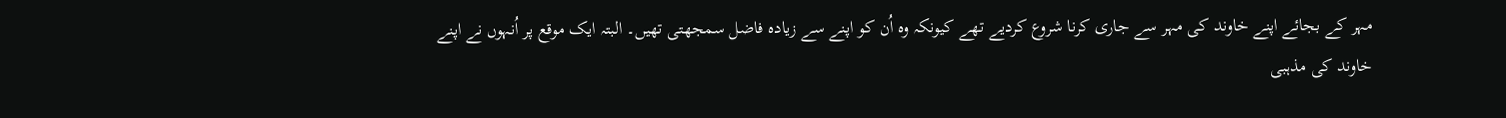مہر کے بجائے اپنے خاوند کی مہر سے جاری کرنا شروع کردیے تھے کیونکہ وہ اُن کو اپنے سے زیادہ فاضل سمجھتی تھیں۔ البتہ ایک موقع پر اُنہوں نے اپنے خاوند کی مذہبی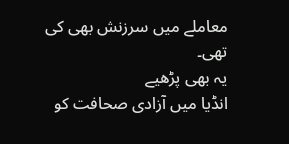معاملے میں سرزنش بھی کی تھی۔
یہ بھی پڑھیے
انڈیا میں آزادی صحافت کو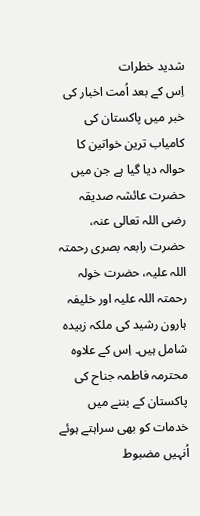شدید خطرات
اِس کے بعد اُمت اخبار کی خبر میں پاکستان کی کامیاب ترین خواتین کا حوالہ دیا گیا ہے جن میں حضرت عائشہ صدیقہ رضی اللہ تعالی عنہ، حضرت رابعہ بصری رحمتہ اللہ علیہ، حضرت خولہ رحمتہ اللہ علیہ اور خلیفہ ہارون رشید کی ملکہ زبیدہ شامل ہیں۔ اِس کے علاوہ محترمہ فاطمہ جناح کی پاکستان کے بننے میں خدمات کو بھی سراہتے ہوئے اُنہیں مضبوط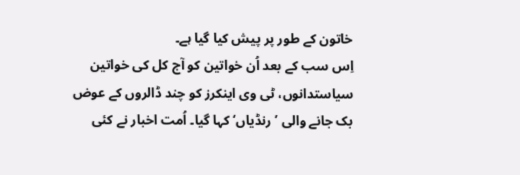خاتون کے طور پر پیش کیا گیا ہے۔
اِس سب کے بعد اُن خواتین کو آج کل کی خواتین سیاستدانوں، ٹی وی اینکرز کو چند ڈالروں کے عوض بک جانے والی ’رنڈیاں‘ کہا گیا۔ اُمت اخبار نے کئی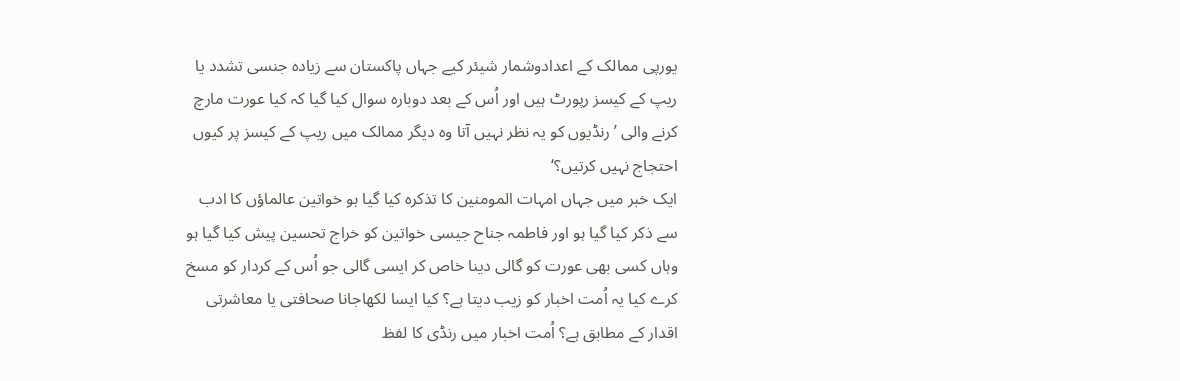یورپی ممالک کے اعدادوشمار شیئر کیے جہاں پاکستان سے زیادہ جنسی تشدد یا ریپ کے کیسز رپورٹ ہیں اور اُس کے بعد دوبارہ سوال کیا گیا کہ کیا عورت مارچ کرنے والی ’رنڈیوں کو یہ نظر نہیں آتا وہ دیگر ممالک میں ریپ کے کیسز پر کیوں احتجاج نہیں کرتیں؟‘
ایک خبر میں جہاں امہات المومنین کا تذکرہ کیا گیا ہو خواتین عالماؤں کا ادب سے ذکر کیا گیا ہو اور فاطمہ جناح جیسی خواتین کو خراج تحسین پیش کیا گیا ہو وہاں کسی بھی عورت کو گالی دینا خاص کر ایسی گالی جو اُس کے کردار کو مسخ کرے کیا یہ اُمت اخبار کو زیب دیتا ہے؟ کیا ایسا لکھاجانا صحافتی یا معاشرتی اقدار کے مطابق ہے؟ اُمت اخبار میں رنڈی کا لفظ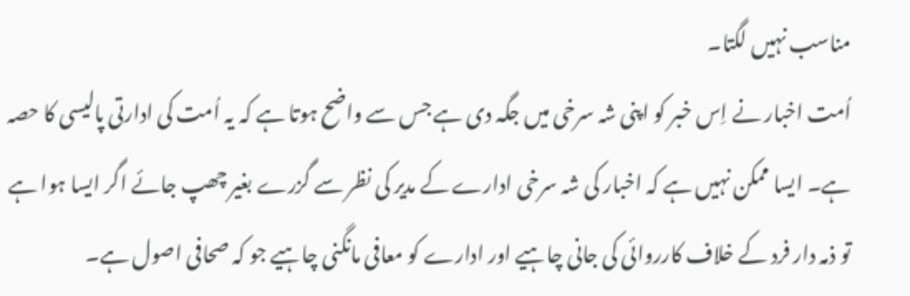مناسب نہیں لگتا۔
اُمت اخبار نے اِس خبر کو اپنی شہ سرخی میں جگہ دی ہے جس سے واضح ہوتا ہے کہ یہ اُمت کی ادارتی پالیسی کا حصہ ہے۔ ایسا ممکن نہیں ہے کہ اخبار کی شہ سرخی ادارے کے مدیر کی نظر سے گزرے بغیر چھپ جائے اگر ایسا ہوا ہے تو ذمہ دار فرد کے خلاف کارروائی کی جانی چاہیے اور ادارے کو معافی مانگنی چاہیے جو کہ صحافی اصول ہے۔